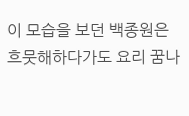이 모습을 보던 백종원은 흐뭇해하다가도 요리 꿈나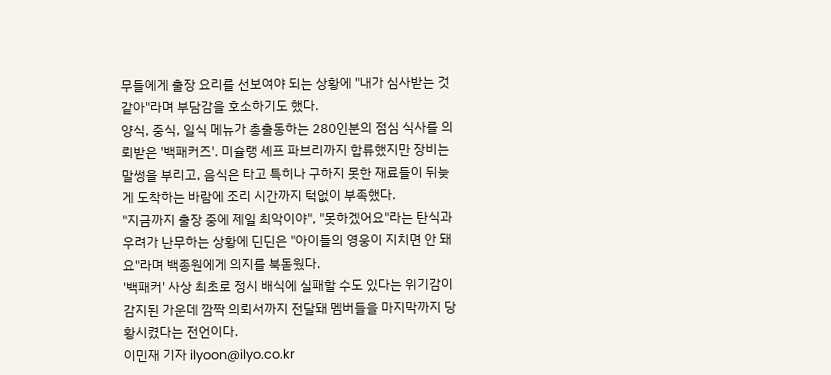무들에게 출장 요리를 선보여야 되는 상황에 "내가 심사받는 것 같아"라며 부담감을 호소하기도 했다.
양식, 중식, 일식 메뉴가 총출동하는 280인분의 점심 식사를 의뢰받은 '백패커즈'. 미슐랭 셰프 파브리까지 합류했지만 장비는 말썽을 부리고, 음식은 타고 특히나 구하지 못한 재료들이 뒤늦게 도착하는 바람에 조리 시간까지 턱없이 부족했다.
"지금까지 출장 중에 제일 최악이야", "못하겠어요"라는 탄식과 우려가 난무하는 상황에 딘딘은 "아이들의 영웅이 지치면 안 돼요"라며 백종원에게 의지를 북돋웠다.
'백패커' 사상 최초로 정시 배식에 실패할 수도 있다는 위기감이 감지된 가운데 깜짝 의뢰서까지 전달돼 멤버들을 마지막까지 당황시켰다는 전언이다.
이민재 기자 ilyoon@ilyo.co.kr